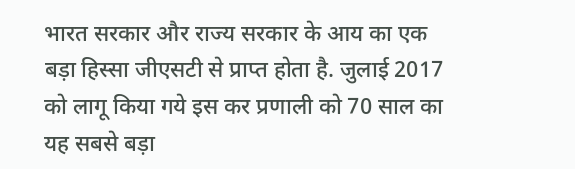भारत सरकार और राज्य सरकार के आय का एक बड़ा हिस्सा जीएसटी से प्राप्त होता है. जुलाई 2017 को लागू किया गये इस कर प्रणाली को 70 साल का यह सबसे बड़ा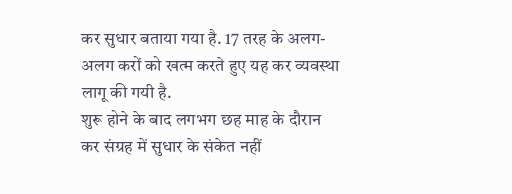कर सुधार बताया गया है. 17 तरह के अलग-अलग करों को खत्म करते हुए यह कर व्यवस्था लागू की गयी है.
शुरू होने के बाद लगभग छह माह के दौरान कर संग्रह में सुधार के संकेत नहीं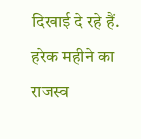दिखाई दे रहे हैं. हरेक महीने का राजस्व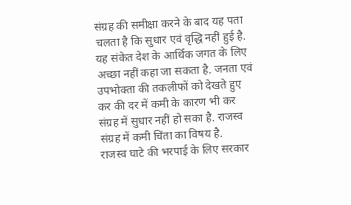संग्रह की समीक्षा करने के बाद यह पता चलता है कि सुधार एवं वृद्धि नहीं हुई है. यह संकेत देश के आर्थिक जगत के लिए अच्छा नहीं कहा जा सकता है. जनता एवं उपभोक्ता की तकलीफों को देखते हुए कर की दर में कमी के कारण भी कर संग्रह में सुधार नहीं हो सका है. राजस्व संग्रह में कमी चिंता का विषय है.
राजस्व घाटे की भरपाई के लिए सरकार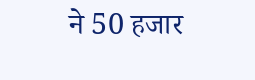ने 50 हजार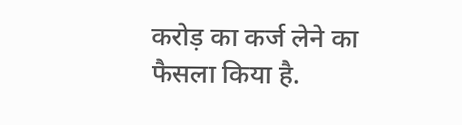करोड़ का कर्ज लेने का फैसला किया है.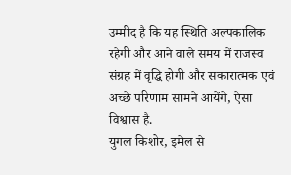उम्मीद है कि यह स्थिति अल्पकालिक रहेगी और आने वाले समय में राजस्व संग्रह में वृद्धि होगी और सकारात्मक एवं अच्छे परिणाम सामने आयेंगे, ऐसा विश्वास है.
युगल किशोर, इमेल से